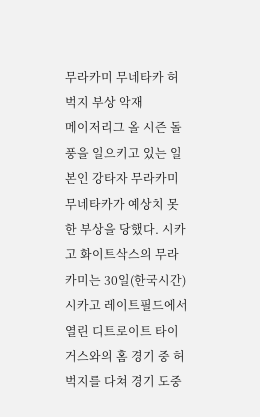무라카미 무네타카 허벅지 부상 악재
메이저리그 올 시즌 돌풍을 일으키고 있는 일본인 강타자 무라카미 무네타카가 예상치 못한 부상을 당했다. 시카고 화이트삭스의 무라카미는 30일(한국시간) 시카고 레이트필드에서 열린 디트로이트 타이거스와의 홈 경기 중 허벅지를 다쳐 경기 도중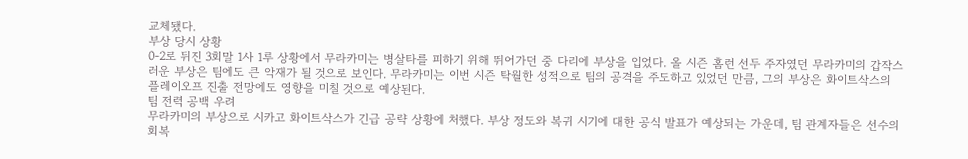교체됐다.
부상 당시 상황
0-2로 뒤진 3회말 1사 1루 상황에서 무라카미는 병살타를 피하기 위해 뛰어가던 중 다리에 부상을 입었다. 올 시즌 홈런 선두 주자였던 무라카미의 갑작스러운 부상은 팀에도 큰 악재가 될 것으로 보인다. 무라카미는 이번 시즌 탁월한 성적으로 팀의 공격을 주도하고 있었던 만큼, 그의 부상은 화이트삭스의 플레이오프 진출 전망에도 영향을 미칠 것으로 예상된다.
팀 전력 공백 우려
무라카미의 부상으로 시카고 화이트삭스가 긴급 공략 상황에 처했다. 부상 정도와 복귀 시기에 대한 공식 발표가 예상되는 가운데, 팀 관계자들은 선수의 회복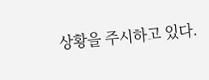상황을 주시하고 있다.